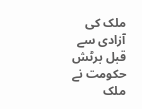ملک کی آزادی سے قبل برٹش حکومت نے ملک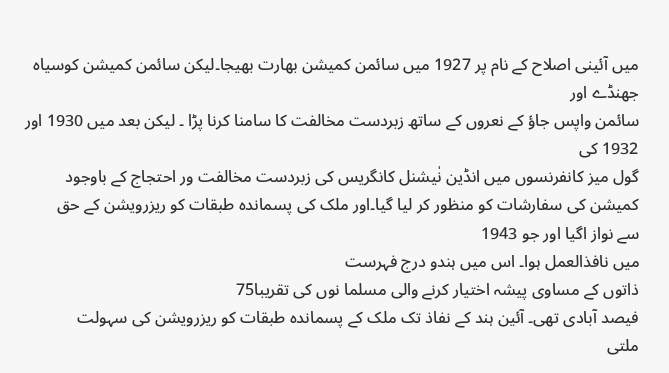میں آئینی اصلاح کے نام پر 1927 میں سائمن کمیشن بھارت بھیجا۔لیکن سائمن کمیشن کوسیاہ جھنڈے اور
سائمن واپس جاؤ کے نعروں کے ساتھ زبردست مخالفت کا سامنا کرنا پڑا ۔ لیکن بعد میں 1930 اور 1932 کی
گول میز کانفرنسوں میں انڈین نٰیشنل کانگریس کی زبردست مخالفت ور احتجاج کے باوجود
کمیشن کی سفارشات کو منظور کر لیا گیا۔اور ملک کی پسماندہ طبقات کو ریزرویشن کے حق
سے نواز اگیا اور جو 1943
میں نافذالعمل ہوا۔ اس میں ہندو درج فہرست
ذاتوں کے مساوی پیشہ اختیار کرنے والی مسلما نوں کی تقریبا75
فیصد آبادی تھی۔ آئین ہند کے نفاذ تک ملک کے پسماندہ طبقات کو ریزرویشن کی سہولت
ملتی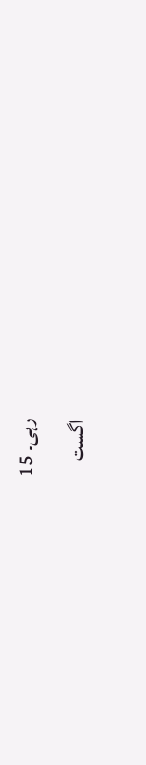رہی۔ 15
اگست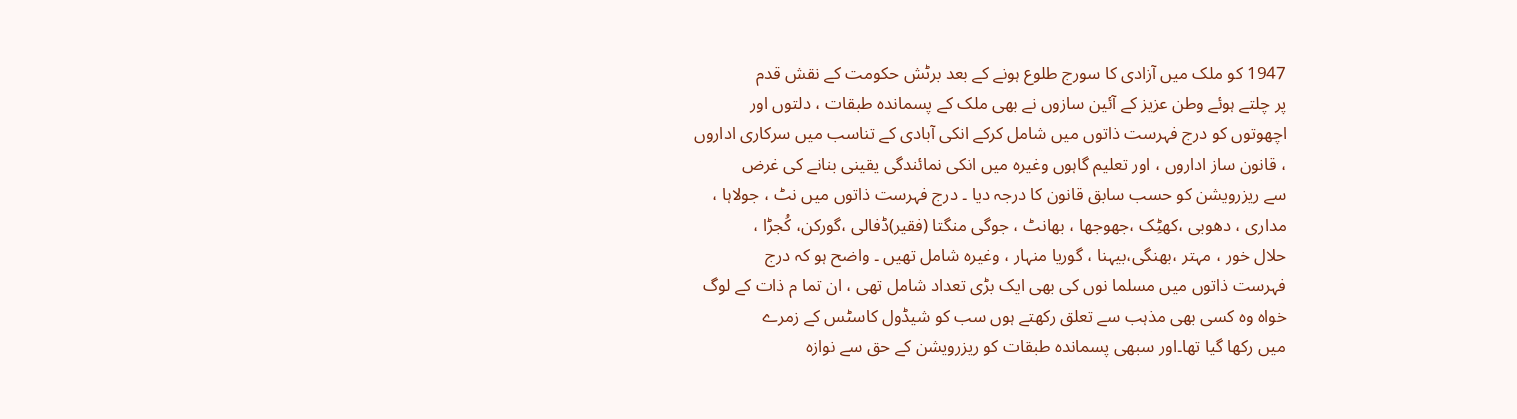1947 کو ملک میں آزادی کا سورج طلوع ہونے کے بعد برٹش حکومت کے نقش قدم
پر چلتے ہوئے وطن عزیز کے آئین سازوں نے بھی ملک کے پسماندہ طبقات ، دلتوں اور
اچھوتوں کو درج فہرست ذاتوں میں شامل کرکے انکی آبادی کے تناسب میں سرکاری اداروں
، قانون ساز اداروں ، اور تعلیم گاہوں وغیرہ میں انکی نمائندگی یقینی بنانے کی غرض
سے ریزرویشن کو حسب سابق قانون کا درجہ دیا ۔ درج فہرست ذاتوں میں نٹ ، جولاہا ،
مداری ، دھوبی ،کھٹِک ،جھوجھا ، بھانٹ ، جوگی منگتا (فقیر)ڈفالی ،گورکن، کُجڑا ،
حلال خور ، مہتر ،بھنگی،بیہنا ، گوریا منہار ، وغیرہ شامل تھیں ۔ واضح ہو کہ درج
فہرست ذاتوں میں مسلما نوں کی بھی ایک بڑی تعداد شامل تھی ، ان تما م ذات کے لوگ
خواہ وہ کسی بھی مذہب سے تعلق رکھتے ہوں سب کو شیڈول کاسٹس کے زمرے
میں رکھا گیا تھا۔اور سبھی پسماندہ طبقات کو ریزرویشن کے حق سے نوازہ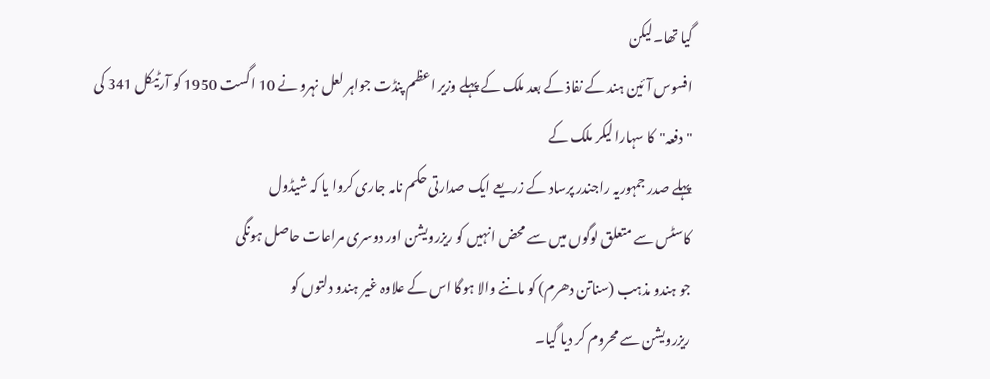گیا تھا۔لیکن
افسوس آئین ہند کے نفاذ کے بعد ملک کے پہلے وزیر اعظم پنڈت جواہر لعل نہرو نے 10 اگست 1950 کو آرٹیکل 341 کی
"دفعہ"کا سہارا لیکر ملک کے
پہلے صدر جمہوریہ راجندر پرساد کے زریعے ایک صدارتی حکم نامہ جاری کروا یا کہ شیڈول
کاسٹس سے متعلق لوگوں میں سے محض انہیں کو ریزرویشن اور دوسری مراعات حاصل ہونگی
جو ہندو مذہب (سناتن دھرم) کو ماننے والا ہوگا اس کے علاوہ غیر ہندو دلتوں کو
ریزرویشن سے محروم کر دیا گیا۔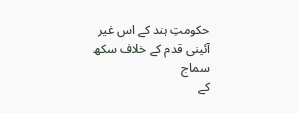حکومتِ ہند کے اس غیر آئینی قدم کے خلاف سکھ سماج
کے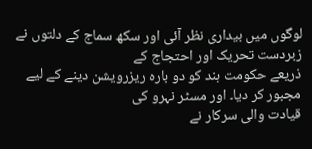لوگوں میں بیداری نظر آئی اور سکھ سماج کے دلتوں نے زبردست تحریک اور احتجاج کے
ذریعے حکومت ہند کو دو بارہ ریزرویشن دینے کے لیے مجبور کر دیا۔ اور مسٹر نہرو کی
قیادت والی سرکار نے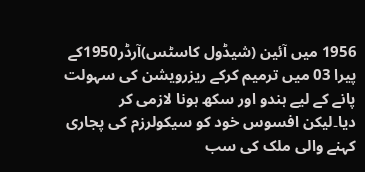1956 میں آئین (شیڈول کاسٹس)آرڈر1950کے پیرا 03 میں ترمیم کرکے ریزرویشن کی سہولت پانے کے لیے ہندو اور سکھ ہونا لازمی کر
دیا۔لیکن افسوس خود کو سیکولرزم کی پجاری کہنے والی ملک کی سب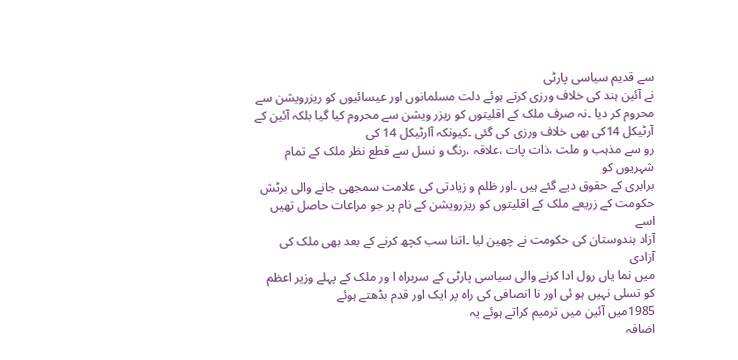سے قدیم سیاسی پارٹی
نے آئین ہند کی خلاف ورزی کرتے ہوئے دلت مسلمانوں اور عیسائیوں کو ریزرویشن سے
محروم کر دیا ۔نہ صرف ملک کے اقلیتوں کو ریزر ویشن سے محروم کیا گیا بلکہ آئین کے
آرٹیکل 14کی بھی خلاف ورزی کی گئی ۔کیونکہ آارٹیکل 14 کی
رو سے مذہب و ملت ،ذات پات ،علاقہ ،رنگ و نسل سے قطع نظر ملک کے تمام شہریوں کو
برابری کے حقوق دیے گئے ہیں ۔اور ظلم و زیادتی کی علامت سمجھی جانے والی برٹش
حکومت کے زریعے ملک کے اقلیتوں کو ریزرویشن کے نام پر جو مراعات حاصل تھیں اسے
آزاد ہندوستان کی حکومت نے چھین لیا ۔اتنا سب کچھ کرنے کے بعد بھی ملک کی آزادی
میں نما یاں رول ادا کرنے والی سیاسی پارٹی کے سربراہ ا ور ملک کے پہلے وزیر اعظم
کو تسلی نہیں ہو ئی اور نا انصافی کی راہ پر ایک اور قدم بڈھتے ہوئے
1985میں آئین میں ترمیم کراتے ہوئے یہ
اضافہ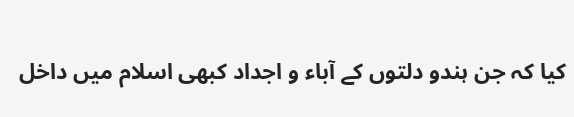کیا کہ جن ہندو دلتوں کے آباء و اجداد کبھی اسلام میں داخل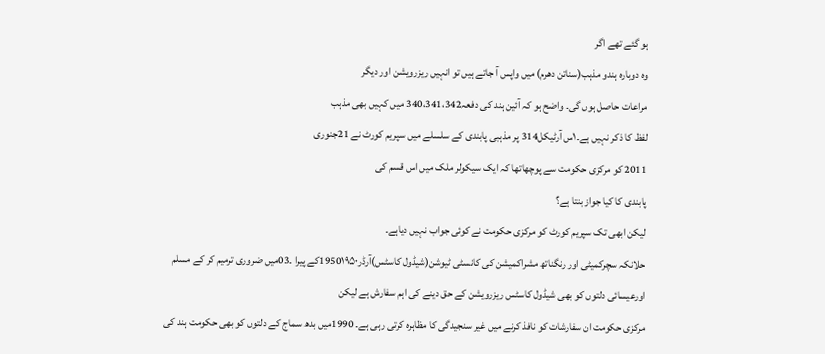ہو گئے تھے اگر
وہ دوبارہ ہندو مذہب(سناتن دھرم) میں واپس آ جاتے ہیں تو انہیں ریزرویشن اور دیگر
مراعات حاصل ہوں گی۔ واضح ہو کہ آئین ہند کی دفعہ340،341،342 میں کہیں بھی مذہب
لفظ کا ذکر نہیں ہے۔۱س آرٹیکل314 پر مذہبی پابندی کے سلسلے میں سپریم کورٹ نے 21جنوری
2011 کو مرکزی حکومت سے پوچھاتھا کہ ایک سیکولر ملک میں اس قسم کی
پابندی کا کیا جواز بنتا ہے؟
لیکن ابھی تک سپریم کورٹ کو مرکزی حکومت نے کوئی جواب نہیں دیاہے۔
حلانکہ سچرکمیٹی اور رنگناتھ مشراکمیشن کی کانسٹی ٹیوشن(شیڈول کاسٹس)آرڈر1950۱۹۵۰کے پیرا ۔03میں ضروری ترمیم کر کے مسلم
اورعیسائی دلتوں کو بھی شیڈول کاسٹس ریزرویشن کے حق دینے کی اہم سفارش ہے لیکن
مرکزی حکومت ان سفارشات کو نافذ کرنے میں غیر سنجیدگی کا مظاہرہ کرتی رہی ہے۔ 1990میں بدھ سماج کے دلتوں کو بھی حکومت ہند کی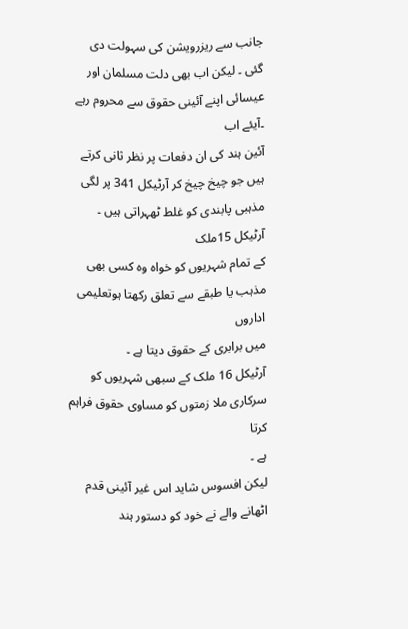جانب سے ریزرویشن کی سہولت دی
گئی ۔ لیکن اب بھی دلت مسلمان اور عیسائی اپنے آئینی حقوق سے محروم رہے ۔آیئے اب
آئین ہند کی ان دفعات پر نظر ثانی کرتے ہیں جو چیخ چیخ کر آرٹیکل 341 پر لگی مذہبی پابندی کو غلط ٹھہراتی ہیں ۔
آرٹیکل 15ملک
کے تمام شہریوں کو خواہ وہ کسی بھی مذہب یا طبقے سے تعلق رکھتا ہوتعلیمی اداروں
میں برابری کے حقوق دیتا ہے ۔
آرٹیکل 16 ملک کے سبھی شہریوں کو سرکاری ملا زمتوں کو مساوی حقوق فراہم کرتا
ہے ۔
لیکن افسوس شاید اس غیر آئینی قدم اٹھانے والے نے خود کو دستور ہند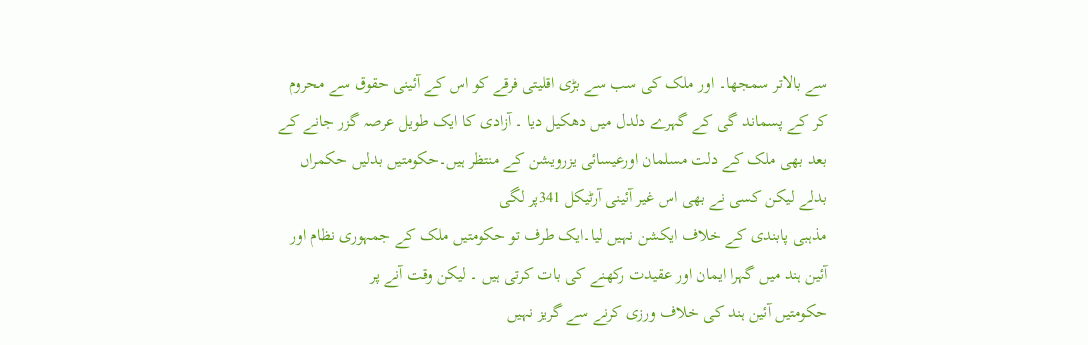سے بالاتر سمجھا۔ اور ملک کی سب سے بڑی اقلیتی فرقے کو اس کے آئینی حقوق سے محروم
کر کے پسماند گی کے گہرے دلدل میں دھکیل دیا ۔ آزادی کا ایک طویل عرصہ گزر جانے کے
بعد بھی ملک کے دلت مسلمان اورعیسائی یزرویشن کے منتظر ہیں۔حکومتیں بدلیں حکمراں
بدلے لیکن کسی نے بھی اس غیر آئینی آرٹیکل 341پر لگی
مذہبی پابندی کے خلاف ایکشن نہیں لیا۔ایک طرف تو حکومتیں ملک کے جمہوری نظام اور
آئین ہند میں گہرا ایمان اور عقیدت رکھنے کی بات کرتی ہیں ۔ لیکن وقت آنے پر
حکومتیں آئین ہند کی خلاف ورزی کرنے سے گریز نہیں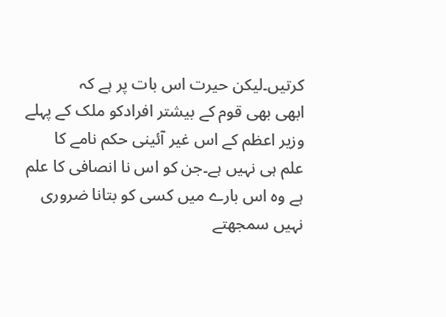کرتیں۔لیکن حیرت اس بات پر ہے کہ
ابھی بھی قوم کے بیشتر افرادکو ملک کے پہلے وزیر اعظم کے اس غیر آئینی حکم نامے کا
علم ہی نہیں ہے۔جن کو اس نا انصافی کا علم ہے وہ اس بارے میں کسی کو بتانا ضروری
نہیں سمجھتے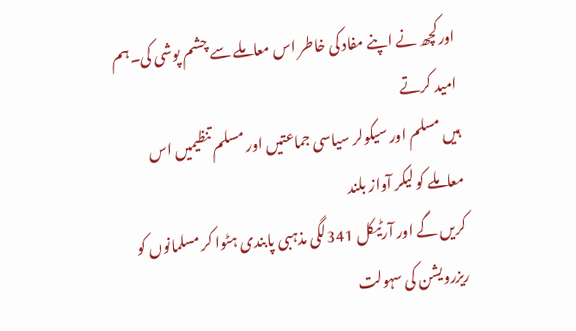اورکچھ نے اپنے مفاد کی خاطر اس معاملے سے چشم پوشی کی۔ہم امید کرتے
ہیں مسلم اور سیکولر سیاسی جماعتیں اور مسلم تنظیمیں اس معاملے کو لیکر آواز بلند
کریں گے اور آرٹیکل 341لگی مذہبی پابندی ہٹوا کر مسلمانوں کو ریزرویشن کی سہولت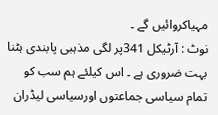مہیاکروائیں گے ۔
نوٹ : آرٹیکل 341پر لگی مذہبی پابندی ہٹنا
بہت ضروری ہے ۔ اس کیلئے ہم سب کو تمام سیاسی جماعتوں اورسیاسی لیڈران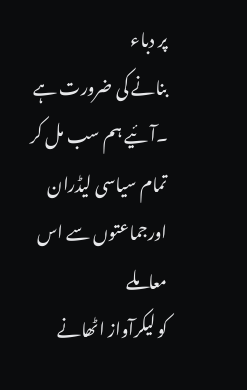پر دباء
بنانے کی ضرورت ہے ۔آئیے ہم سب مل کر تمام سیاسی لیڈران اورجماعتوں سے اس معاملے
کو لیکرآواز اٹھانے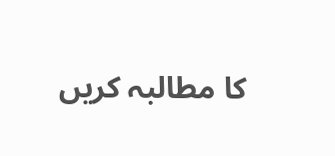کا مطالبہ کریں